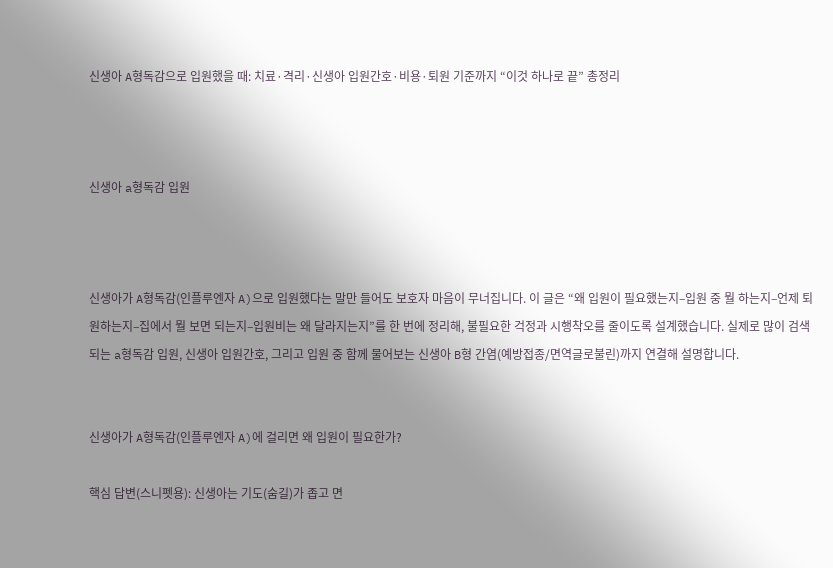신생아 A형독감으로 입원했을 때: 치료·격리·신생아 입원간호·비용·퇴원 기준까지 “이것 하나로 끝” 총정리



신생아 a형독감 입원



신생아가 A형독감(인플루엔자 A)으로 입원했다는 말만 들어도 보호자 마음이 무너집니다. 이 글은 “왜 입원이 필요했는지–입원 중 뭘 하는지–언제 퇴원하는지–집에서 뭘 보면 되는지–입원비는 왜 달라지는지”를 한 번에 정리해, 불필요한 걱정과 시행착오를 줄이도록 설계했습니다. 실제로 많이 검색되는 a형독감 입원, 신생아 입원간호, 그리고 입원 중 함께 물어보는 신생아 B형 간염(예방접종/면역글로불린)까지 연결해 설명합니다.


신생아가 A형독감(인플루엔자 A)에 걸리면 왜 입원이 필요한가?

핵심 답변(스니펫용): 신생아는 기도(숨길)가 좁고 면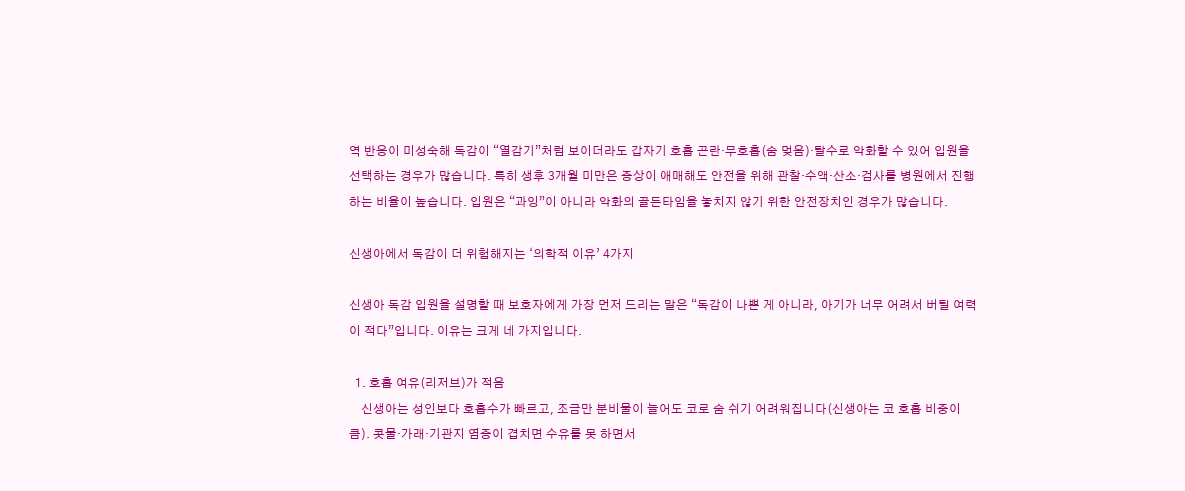역 반응이 미성숙해 독감이 “열감기”처럼 보이더라도 갑자기 호흡 곤란·무호흡(숨 멎음)·탈수로 악화할 수 있어 입원을 선택하는 경우가 많습니다. 특히 생후 3개월 미만은 증상이 애매해도 안전을 위해 관찰·수액·산소·검사를 병원에서 진행하는 비율이 높습니다. 입원은 “과잉”이 아니라 악화의 골든타임을 놓치지 않기 위한 안전장치인 경우가 많습니다.

신생아에서 독감이 더 위험해지는 ‘의학적 이유’ 4가지

신생아 독감 입원을 설명할 때 보호자에게 가장 먼저 드리는 말은 “독감이 나쁜 게 아니라, 아기가 너무 어려서 버틸 여력이 적다”입니다. 이유는 크게 네 가지입니다.

  1. 호흡 여유(리저브)가 적음
    신생아는 성인보다 호흡수가 빠르고, 조금만 분비물이 늘어도 코로 숨 쉬기 어려워집니다(신생아는 코 호흡 비중이 큼). 콧물·가래·기관지 염증이 겹치면 수유를 못 하면서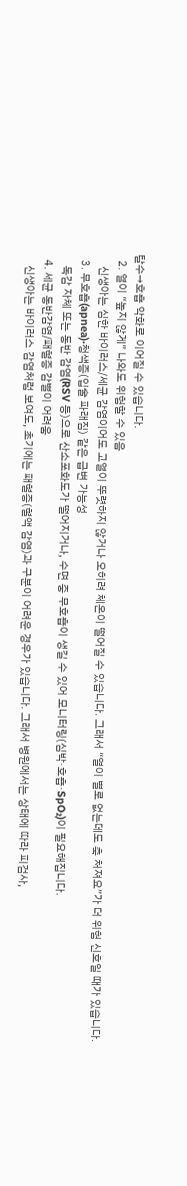탈수→호흡 악화로 이어질 수 있습니다.
  2. 열이 “높지 않게” 나와도 위험할 수 있음
    신생아는 심한 바이러스/세균 감염이어도 고열이 뚜렷하지 않거나 오히려 체온이 떨어질 수 있습니다. 그래서 “열이 별로 없는데도 축 처져요”가 더 위험 신호일 때가 있습니다.
  3. 무호흡(apnea)·청색증(입술 파래짐) 같은 급변 가능성
    독감 자체 또는 동반 감염(RSV 등)으로 산소포화도가 떨어지거나, 수면 중 무호흡이 생길 수 있어 모니터링(심박·호흡·SpO₂)이 필요해집니다.
  4. 세균 동반감염/패혈증 감별이 어려움
    신생아는 바이러스 감염처럼 보여도, 초기에는 패혈증(혈액 감염)과 구분이 어려운 경우가 있습니다. 그래서 병원에서는 상태에 따라 피검사,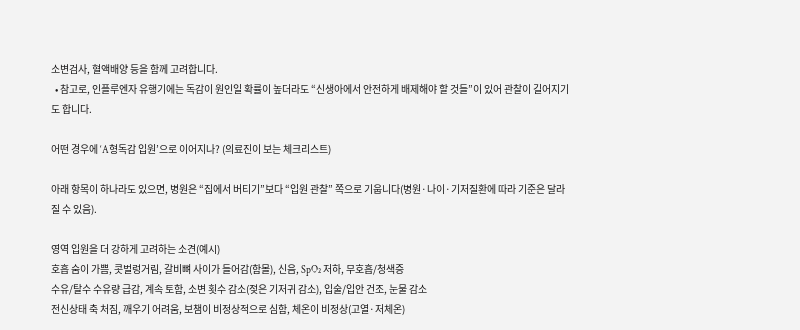소변검사, 혈액배양 등을 함께 고려합니다.
  • 참고로, 인플루엔자 유행기에는 독감이 원인일 확률이 높더라도 “신생아에서 안전하게 배제해야 할 것들”이 있어 관찰이 길어지기도 합니다.

어떤 경우에 ‘A형독감 입원’으로 이어지나? (의료진이 보는 체크리스트)

아래 항목이 하나라도 있으면, 병원은 “집에서 버티기”보다 “입원 관찰” 쪽으로 기웁니다(병원·나이·기저질환에 따라 기준은 달라질 수 있음).

영역 입원을 더 강하게 고려하는 소견(예시)
호흡 숨이 가쁨, 콧벌렁거림, 갈비뼈 사이가 들어감(함몰), 신음, SpO₂ 저하, 무호흡/청색증
수유/탈수 수유량 급감, 계속 토함, 소변 횟수 감소(젖은 기저귀 감소), 입술/입안 건조, 눈물 감소
전신상태 축 처짐, 깨우기 어려움, 보챔이 비정상적으로 심함, 체온이 비정상(고열·저체온)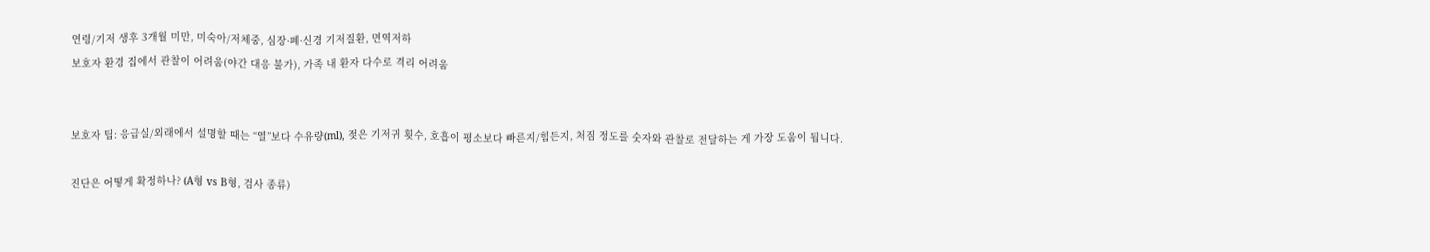연령/기저 생후 3개월 미만, 미숙아/저체중, 심장·폐·신경 기저질환, 면역저하
보호자 환경 집에서 관찰이 어려움(야간 대응 불가), 가족 내 환자 다수로 격리 어려움


보호자 팁: 응급실/외래에서 설명할 때는 “열”보다 수유량(ml), 젖은 기저귀 횟수, 호흡이 평소보다 빠른지/힘든지, 처짐 정도를 숫자와 관찰로 전달하는 게 가장 도움이 됩니다.

진단은 어떻게 확정하나? (A형 vs B형, 검사 종류)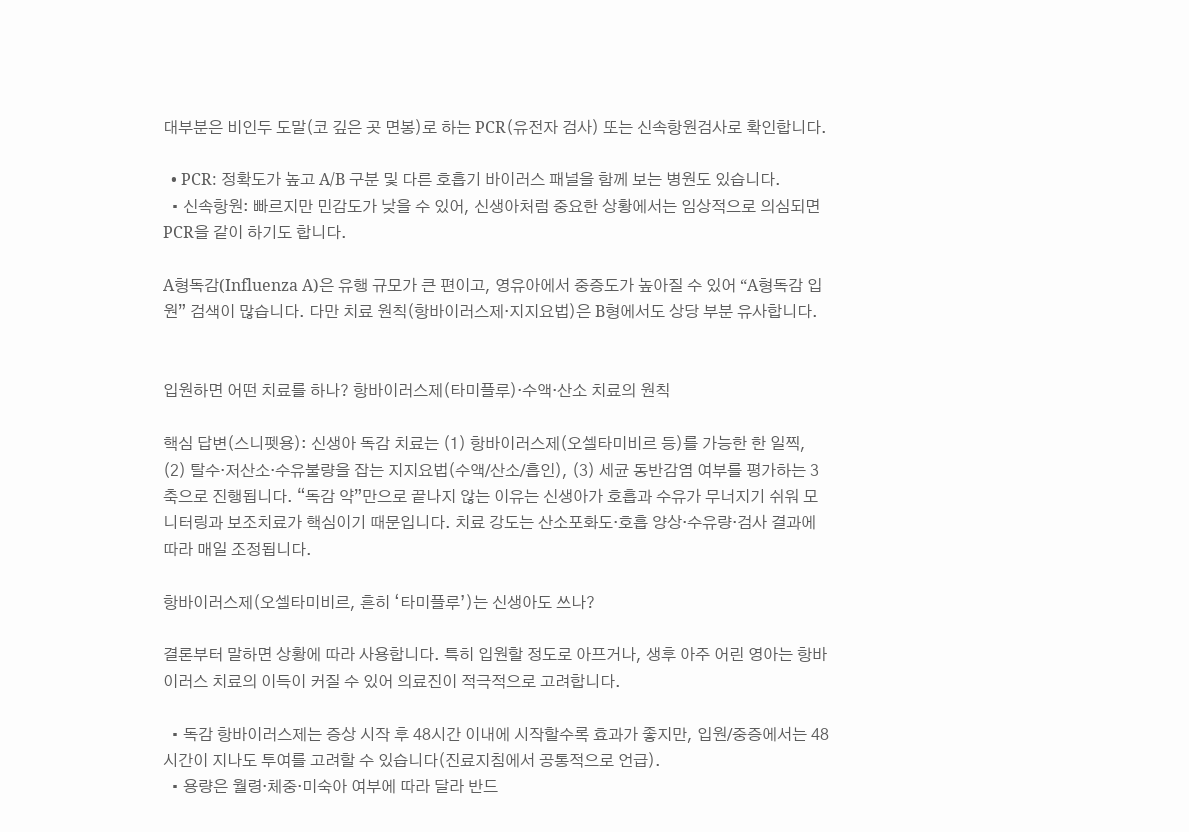대부분은 비인두 도말(코 깊은 곳 면봉)로 하는 PCR(유전자 검사) 또는 신속항원검사로 확인합니다.

  • PCR: 정확도가 높고 A/B 구분 및 다른 호흡기 바이러스 패널을 함께 보는 병원도 있습니다.
  • 신속항원: 빠르지만 민감도가 낮을 수 있어, 신생아처럼 중요한 상황에서는 임상적으로 의심되면 PCR을 같이 하기도 합니다.

A형독감(Influenza A)은 유행 규모가 큰 편이고, 영유아에서 중증도가 높아질 수 있어 “A형독감 입원” 검색이 많습니다. 다만 치료 원칙(항바이러스제·지지요법)은 B형에서도 상당 부분 유사합니다.


입원하면 어떤 치료를 하나? 항바이러스제(타미플루)·수액·산소 치료의 원칙

핵심 답변(스니펫용): 신생아 독감 치료는 (1) 항바이러스제(오셀타미비르 등)를 가능한 한 일찍, (2) 탈수·저산소·수유불량을 잡는 지지요법(수액/산소/흡인), (3) 세균 동반감염 여부를 평가하는 3축으로 진행됩니다. “독감 약”만으로 끝나지 않는 이유는 신생아가 호흡과 수유가 무너지기 쉬워 모니터링과 보조치료가 핵심이기 때문입니다. 치료 강도는 산소포화도·호흡 양상·수유량·검사 결과에 따라 매일 조정됩니다.

항바이러스제(오셀타미비르, 흔히 ‘타미플루’)는 신생아도 쓰나?

결론부터 말하면 상황에 따라 사용합니다. 특히 입원할 정도로 아프거나, 생후 아주 어린 영아는 항바이러스 치료의 이득이 커질 수 있어 의료진이 적극적으로 고려합니다.

  • 독감 항바이러스제는 증상 시작 후 48시간 이내에 시작할수록 효과가 좋지만, 입원/중증에서는 48시간이 지나도 투여를 고려할 수 있습니다(진료지침에서 공통적으로 언급).
  • 용량은 월령·체중·미숙아 여부에 따라 달라 반드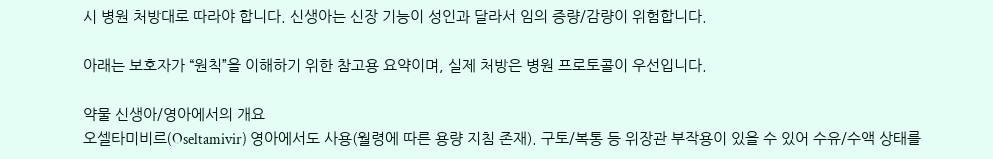시 병원 처방대로 따라야 합니다. 신생아는 신장 기능이 성인과 달라서 임의 증량/감량이 위험합니다.

아래는 보호자가 “원칙”을 이해하기 위한 참고용 요약이며, 실제 처방은 병원 프로토콜이 우선입니다.

약물 신생아/영아에서의 개요
오셀타미비르(Oseltamivir) 영아에서도 사용(월령에 따른 용량 지침 존재). 구토/복통 등 위장관 부작용이 있을 수 있어 수유/수액 상태를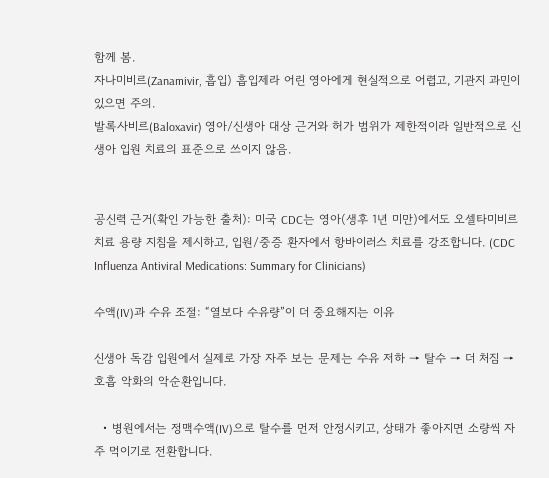함께 봄.
자나미비르(Zanamivir, 흡입) 흡입제라 어린 영아에게 현실적으로 어렵고, 기관지 과민이 있으면 주의.
발록사비르(Baloxavir) 영아/신생아 대상 근거와 허가 범위가 제한적이라 일반적으로 신생아 입원 치료의 표준으로 쓰이지 않음.


공신력 근거(확인 가능한 출처): 미국 CDC는 영아(생후 1년 미만)에서도 오셀타미비르 치료 용량 지침을 제시하고, 입원/중증 환자에서 항바이러스 치료를 강조합니다. (CDC Influenza Antiviral Medications: Summary for Clinicians)

수액(IV)과 수유 조절: “열보다 수유량”이 더 중요해지는 이유

신생아 독감 입원에서 실제로 가장 자주 보는 문제는 수유 저하 → 탈수 → 더 처짐 → 호흡 악화의 악순환입니다.

  • 병원에서는 정맥수액(IV)으로 탈수를 먼저 안정시키고, 상태가 좋아지면 소량씩 자주 먹이기로 전환합니다.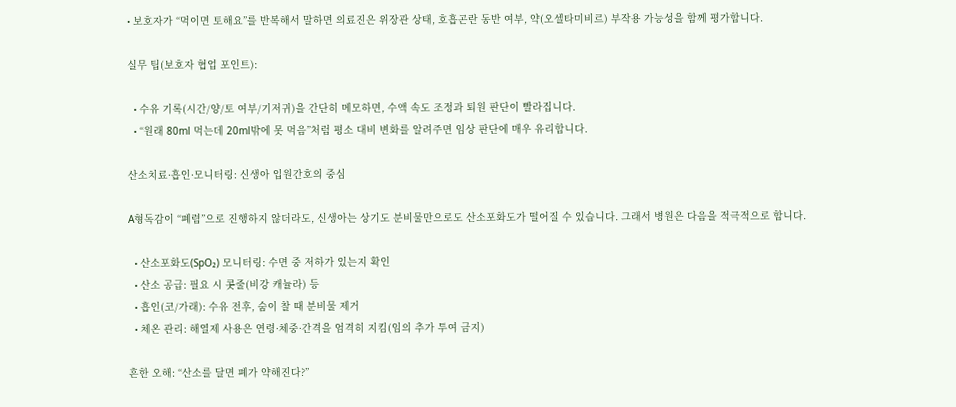• 보호자가 “먹이면 토해요”를 반복해서 말하면 의료진은 위장관 상태, 호흡곤란 동반 여부, 약(오셀타미비르) 부작용 가능성을 함께 평가합니다.

실무 팁(보호자 협업 포인트):

  • 수유 기록(시간/양/토 여부/기저귀)을 간단히 메모하면, 수액 속도 조정과 퇴원 판단이 빨라집니다.
  • “원래 80ml 먹는데 20ml밖에 못 먹음”처럼 평소 대비 변화를 알려주면 임상 판단에 매우 유리합니다.

산소치료·흡인·모니터링: 신생아 입원간호의 중심

A형독감이 “폐렴”으로 진행하지 않더라도, 신생아는 상기도 분비물만으로도 산소포화도가 떨어질 수 있습니다. 그래서 병원은 다음을 적극적으로 합니다.

  • 산소포화도(SpO₂) 모니터링: 수면 중 저하가 있는지 확인
  • 산소 공급: 필요 시 콧줄(비강 캐뉼라) 등
  • 흡인(코/가래): 수유 전후, 숨이 찰 때 분비물 제거
  • 체온 관리: 해열제 사용은 연령·체중·간격을 엄격히 지킴(임의 추가 투여 금지)

흔한 오해: “산소를 달면 폐가 약해진다?”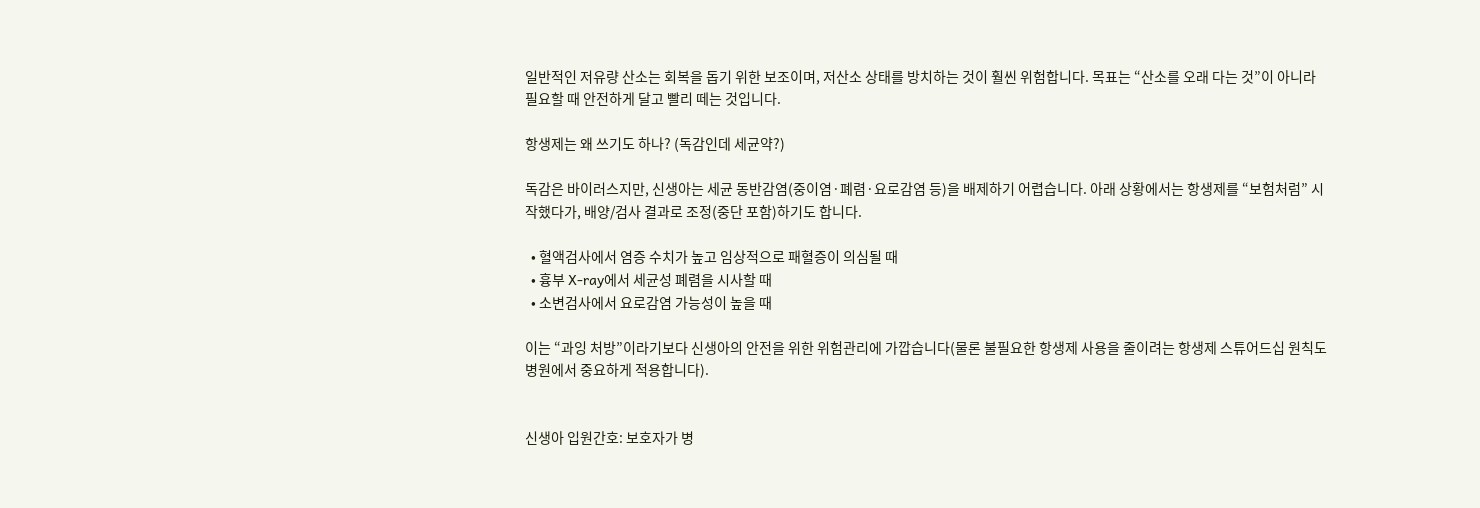일반적인 저유량 산소는 회복을 돕기 위한 보조이며, 저산소 상태를 방치하는 것이 훨씬 위험합니다. 목표는 “산소를 오래 다는 것”이 아니라 필요할 때 안전하게 달고 빨리 떼는 것입니다.

항생제는 왜 쓰기도 하나? (독감인데 세균약?)

독감은 바이러스지만, 신생아는 세균 동반감염(중이염·폐렴·요로감염 등)을 배제하기 어렵습니다. 아래 상황에서는 항생제를 “보험처럼” 시작했다가, 배양/검사 결과로 조정(중단 포함)하기도 합니다.

  • 혈액검사에서 염증 수치가 높고 임상적으로 패혈증이 의심될 때
  • 흉부 X-ray에서 세균성 폐렴을 시사할 때
  • 소변검사에서 요로감염 가능성이 높을 때

이는 “과잉 처방”이라기보다 신생아의 안전을 위한 위험관리에 가깝습니다(물론 불필요한 항생제 사용을 줄이려는 항생제 스튜어드십 원칙도 병원에서 중요하게 적용합니다).


신생아 입원간호: 보호자가 병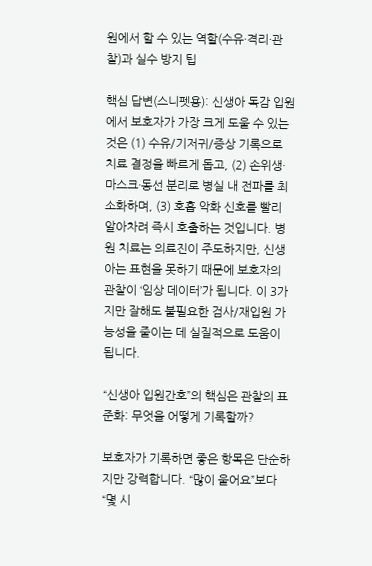원에서 할 수 있는 역할(수유·격리·관찰)과 실수 방지 팁

핵심 답변(스니펫용): 신생아 독감 입원에서 보호자가 가장 크게 도울 수 있는 것은 (1) 수유/기저귀/증상 기록으로 치료 결정을 빠르게 돕고, (2) 손위생·마스크·동선 분리로 병실 내 전파를 최소화하며, (3) 호흡 악화 신호를 빨리 알아차려 즉시 호출하는 것입니다. 병원 치료는 의료진이 주도하지만, 신생아는 표현을 못하기 때문에 보호자의 관찰이 ‘임상 데이터’가 됩니다. 이 3가지만 잘해도 불필요한 검사/재입원 가능성을 줄이는 데 실질적으로 도움이 됩니다.

“신생아 입원간호”의 핵심은 관찰의 표준화: 무엇을 어떻게 기록할까?

보호자가 기록하면 좋은 항목은 단순하지만 강력합니다. “많이 울어요”보다 “몇 시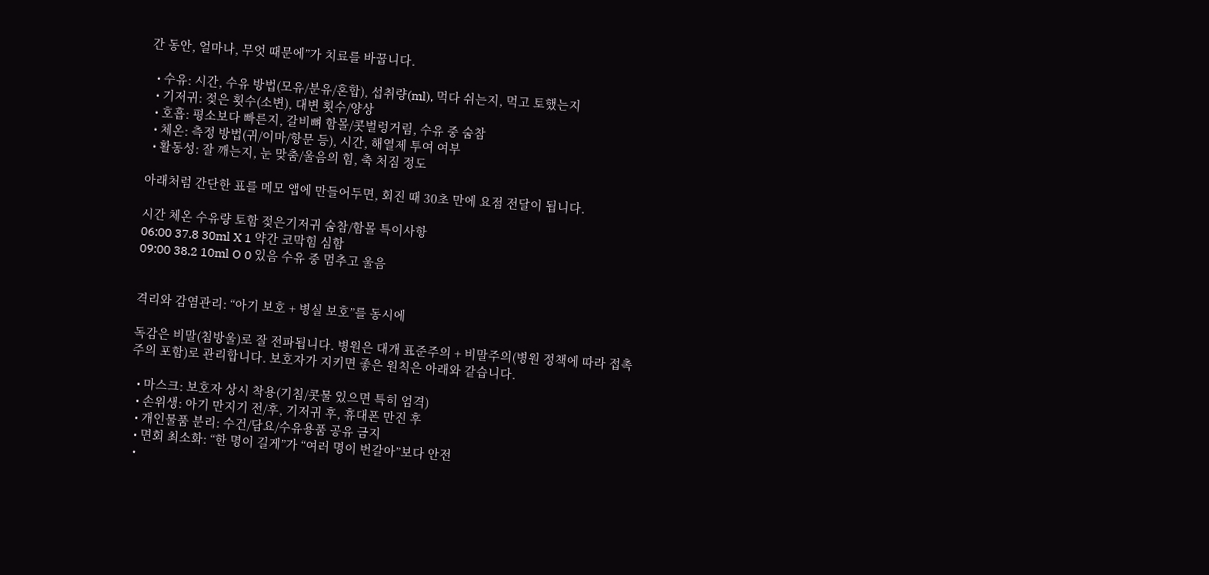간 동안, 얼마나, 무엇 때문에”가 치료를 바꿉니다.

  • 수유: 시간, 수유 방법(모유/분유/혼합), 섭취량(ml), 먹다 쉬는지, 먹고 토했는지
  • 기저귀: 젖은 횟수(소변), 대변 횟수/양상
  • 호흡: 평소보다 빠른지, 갈비뼈 함몰/콧벌렁거림, 수유 중 숨참
  • 체온: 측정 방법(귀/이마/항문 등), 시간, 해열제 투여 여부
  • 활동성: 잘 깨는지, 눈 맞춤/울음의 힘, 축 처짐 정도

아래처럼 간단한 표를 메모 앱에 만들어두면, 회진 때 30초 만에 요점 전달이 됩니다.

시간 체온 수유량 토함 젖은기저귀 숨참/함몰 특이사항
06:00 37.8 30ml X 1 약간 코막힘 심함
09:00 38.2 10ml O 0 있음 수유 중 멈추고 울음


격리와 감염관리: “아기 보호 + 병실 보호”를 동시에

독감은 비말(침방울)로 잘 전파됩니다. 병원은 대개 표준주의 + 비말주의(병원 정책에 따라 접촉주의 포함)로 관리합니다. 보호자가 지키면 좋은 원칙은 아래와 같습니다.

  • 마스크: 보호자 상시 착용(기침/콧물 있으면 특히 엄격)
  • 손위생: 아기 만지기 전/후, 기저귀 후, 휴대폰 만진 후
  • 개인물품 분리: 수건/담요/수유용품 공유 금지
  • 면회 최소화: “한 명이 길게”가 “여러 명이 번갈아”보다 안전
  •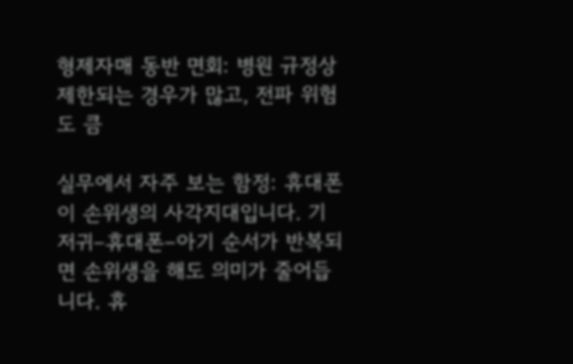형제자매 동반 면회: 병원 규정상 제한되는 경우가 많고, 전파 위험도 큼

실무에서 자주 보는 함정: 휴대폰이 손위생의 사각지대입니다. 기저귀–휴대폰–아기 순서가 반복되면 손위생을 해도 의미가 줄어듭니다. 휴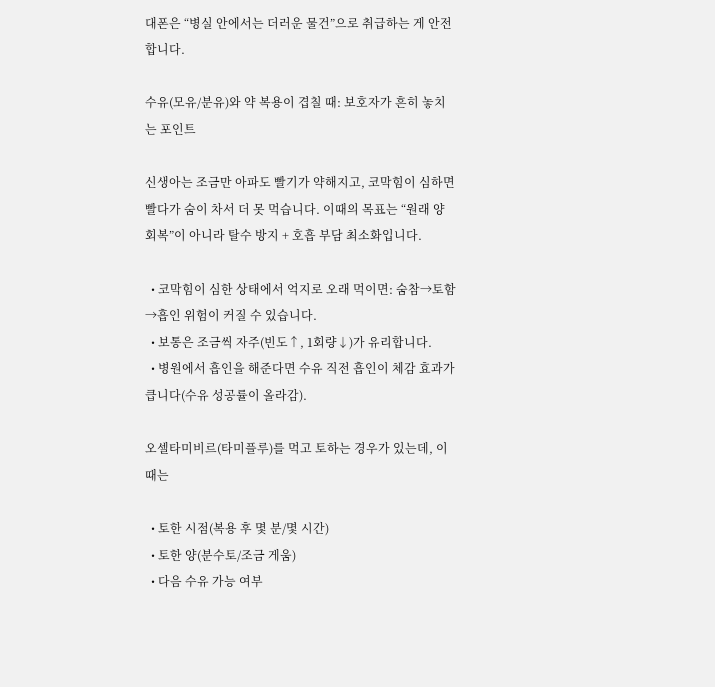대폰은 “병실 안에서는 더러운 물건”으로 취급하는 게 안전합니다.

수유(모유/분유)와 약 복용이 겹칠 때: 보호자가 흔히 놓치는 포인트

신생아는 조금만 아파도 빨기가 약해지고, 코막힘이 심하면 빨다가 숨이 차서 더 못 먹습니다. 이때의 목표는 “원래 양 회복”이 아니라 탈수 방지 + 호흡 부담 최소화입니다.

  • 코막힘이 심한 상태에서 억지로 오래 먹이면: 숨참→토함→흡인 위험이 커질 수 있습니다.
  • 보통은 조금씩 자주(빈도↑, 1회량↓)가 유리합니다.
  • 병원에서 흡인을 해준다면 수유 직전 흡인이 체감 효과가 큽니다(수유 성공률이 올라감).

오셀타미비르(타미플루)를 먹고 토하는 경우가 있는데, 이때는

  • 토한 시점(복용 후 몇 분/몇 시간)
  • 토한 양(분수토/조금 게움)
  • 다음 수유 가능 여부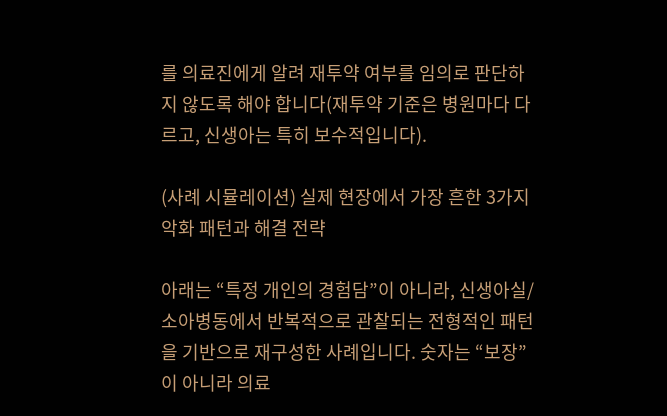를 의료진에게 알려 재투약 여부를 임의로 판단하지 않도록 해야 합니다(재투약 기준은 병원마다 다르고, 신생아는 특히 보수적입니다).

(사례 시뮬레이션) 실제 현장에서 가장 흔한 3가지 악화 패턴과 해결 전략

아래는 “특정 개인의 경험담”이 아니라, 신생아실/소아병동에서 반복적으로 관찰되는 전형적인 패턴을 기반으로 재구성한 사례입니다. 숫자는 “보장”이 아니라 의료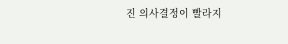진 의사결정이 빨라지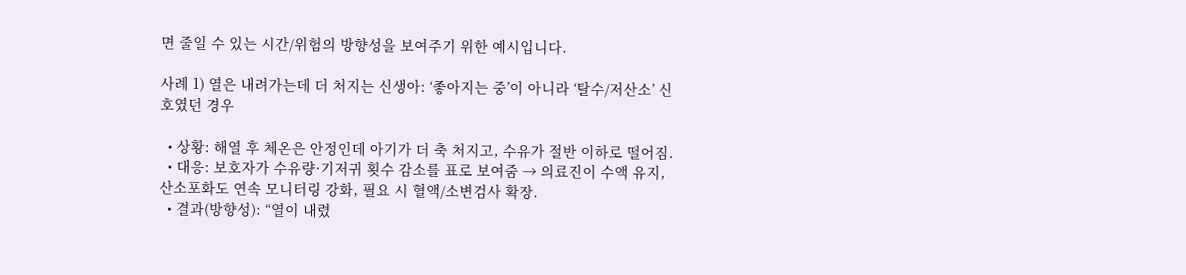면 줄일 수 있는 시간/위험의 방향성을 보여주기 위한 예시입니다.

사례 1) 열은 내려가는데 더 처지는 신생아: ‘좋아지는 중’이 아니라 ‘탈수/저산소’ 신호였던 경우

  • 상황: 해열 후 체온은 안정인데 아기가 더 축 처지고, 수유가 절반 이하로 떨어짐.
  • 대응: 보호자가 수유량·기저귀 횟수 감소를 표로 보여줌 → 의료진이 수액 유지, 산소포화도 연속 모니터링 강화, 필요 시 혈액/소변검사 확장.
  • 결과(방향성): “열이 내렸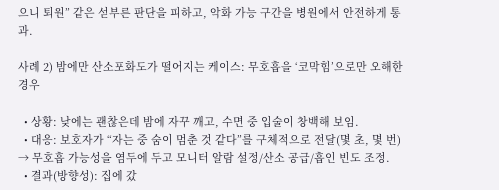으니 퇴원” 같은 섣부른 판단을 피하고, 악화 가능 구간을 병원에서 안전하게 통과.

사례 2) 밤에만 산소포화도가 떨어지는 케이스: 무호흡을 ‘코막힘’으로만 오해한 경우

  • 상황: 낮에는 괜찮은데 밤에 자꾸 깨고, 수면 중 입술이 창백해 보임.
  • 대응: 보호자가 “자는 중 숨이 멈춘 것 같다”를 구체적으로 전달(몇 초, 몇 번) → 무호흡 가능성을 염두에 두고 모니터 알람 설정/산소 공급/흡인 빈도 조정.
  • 결과(방향성): 집에 갔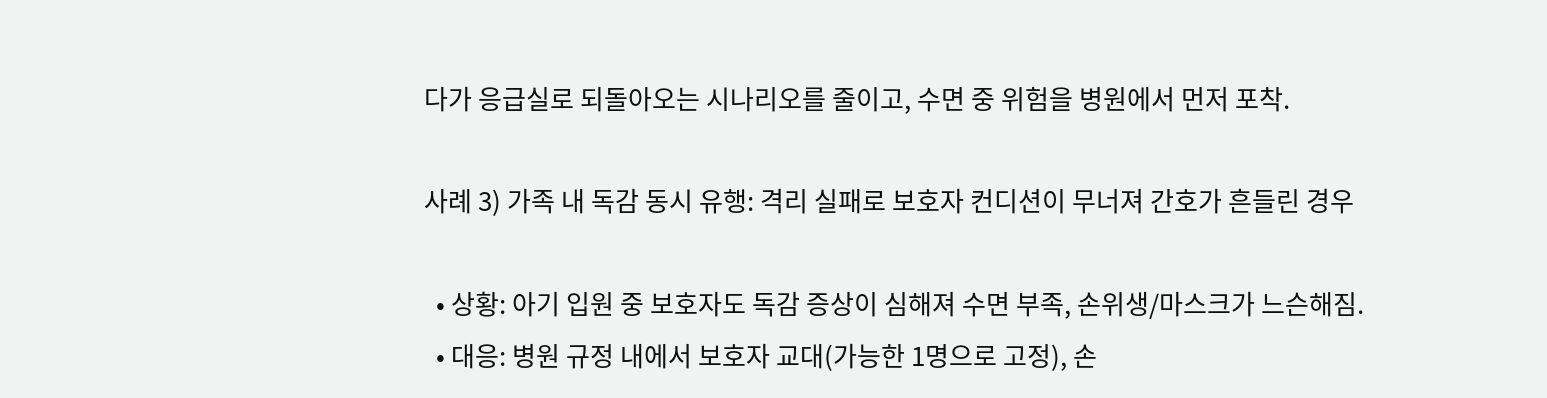다가 응급실로 되돌아오는 시나리오를 줄이고, 수면 중 위험을 병원에서 먼저 포착.

사례 3) 가족 내 독감 동시 유행: 격리 실패로 보호자 컨디션이 무너져 간호가 흔들린 경우

  • 상황: 아기 입원 중 보호자도 독감 증상이 심해져 수면 부족, 손위생/마스크가 느슨해짐.
  • 대응: 병원 규정 내에서 보호자 교대(가능한 1명으로 고정), 손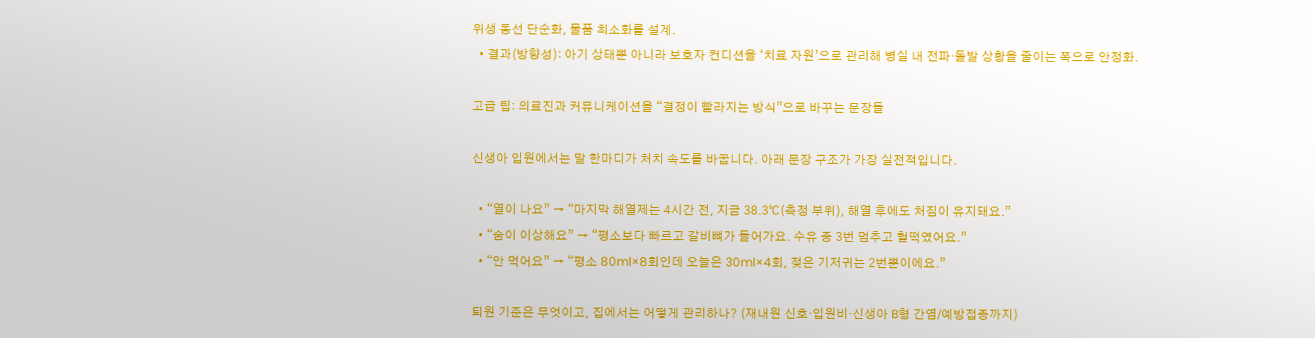위생 동선 단순화, 물품 최소화를 설계.
  • 결과(방향성): 아기 상태뿐 아니라 보호자 컨디션을 ‘치료 자원’으로 관리해 병실 내 전파·돌발 상황을 줄이는 쪽으로 안정화.

고급 팁: 의료진과 커뮤니케이션을 “결정이 빨라지는 방식”으로 바꾸는 문장들

신생아 입원에서는 말 한마디가 처치 속도를 바꿉니다. 아래 문장 구조가 가장 실전적입니다.

  • “열이 나요” → “마지막 해열제는 4시간 전, 지금 38.3℃(측정 부위), 해열 후에도 처짐이 유지돼요.”
  • “숨이 이상해요” → “평소보다 빠르고 갈비뼈가 들어가요. 수유 중 3번 멈추고 헐떡였어요.”
  • “안 먹어요” → “평소 80ml×8회인데 오늘은 30ml×4회, 젖은 기저귀는 2번뿐이에요.”

퇴원 기준은 무엇이고, 집에서는 어떻게 관리하나? (재내원 신호·입원비·신생아 B형 간염/예방접종까지)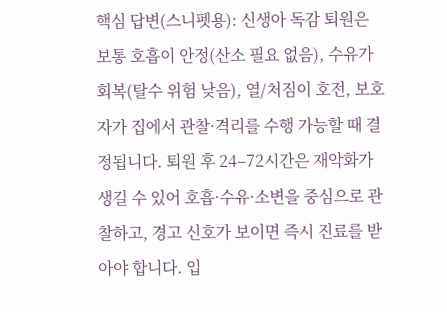핵심 답변(스니펫용): 신생아 독감 퇴원은 보통 호흡이 안정(산소 필요 없음), 수유가 회복(탈수 위험 낮음), 열/처짐이 호전, 보호자가 집에서 관찰·격리를 수행 가능할 때 결정됩니다. 퇴원 후 24–72시간은 재악화가 생길 수 있어 호흡·수유·소변을 중심으로 관찰하고, 경고 신호가 보이면 즉시 진료를 받아야 합니다. 입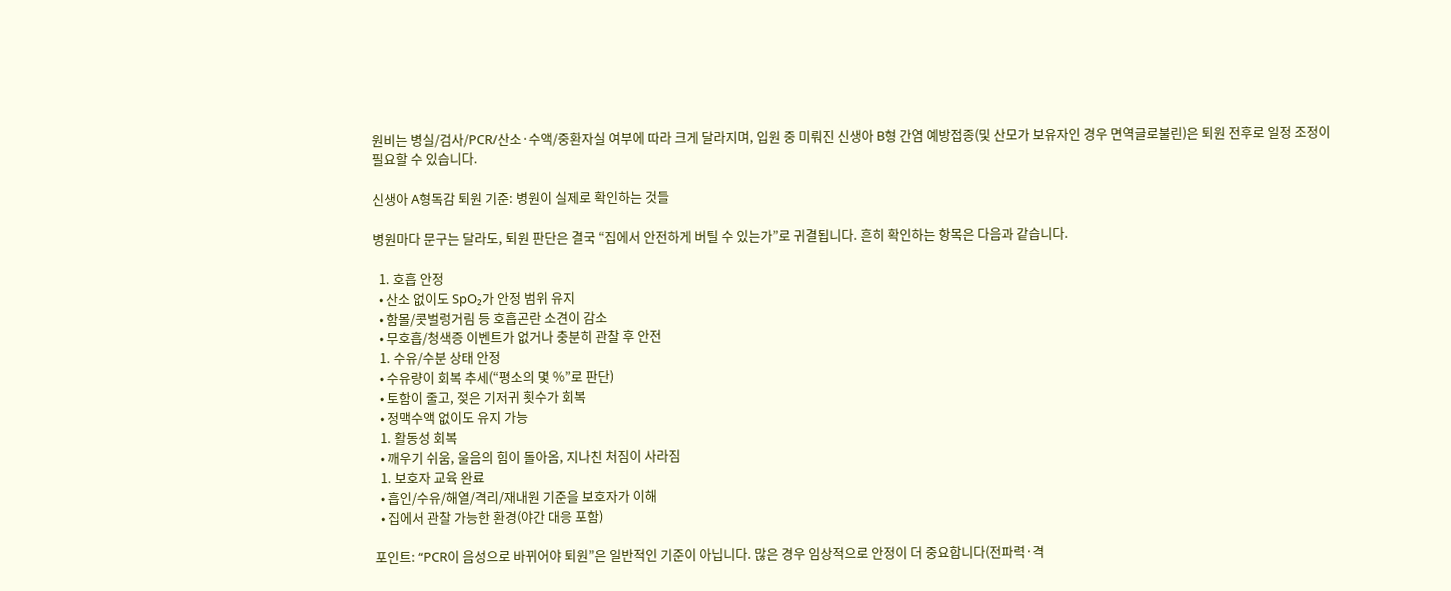원비는 병실/검사/PCR/산소·수액/중환자실 여부에 따라 크게 달라지며, 입원 중 미뤄진 신생아 B형 간염 예방접종(및 산모가 보유자인 경우 면역글로불린)은 퇴원 전후로 일정 조정이 필요할 수 있습니다.

신생아 A형독감 퇴원 기준: 병원이 실제로 확인하는 것들

병원마다 문구는 달라도, 퇴원 판단은 결국 “집에서 안전하게 버틸 수 있는가”로 귀결됩니다. 흔히 확인하는 항목은 다음과 같습니다.

  1. 호흡 안정
  • 산소 없이도 SpO₂가 안정 범위 유지
  • 함몰/콧벌렁거림 등 호흡곤란 소견이 감소
  • 무호흡/청색증 이벤트가 없거나 충분히 관찰 후 안전
  1. 수유/수분 상태 안정
  • 수유량이 회복 추세(“평소의 몇 %”로 판단)
  • 토함이 줄고, 젖은 기저귀 횟수가 회복
  • 정맥수액 없이도 유지 가능
  1. 활동성 회복
  • 깨우기 쉬움, 울음의 힘이 돌아옴, 지나친 처짐이 사라짐
  1. 보호자 교육 완료
  • 흡인/수유/해열/격리/재내원 기준을 보호자가 이해
  • 집에서 관찰 가능한 환경(야간 대응 포함)

포인트: “PCR이 음성으로 바뀌어야 퇴원”은 일반적인 기준이 아닙니다. 많은 경우 임상적으로 안정이 더 중요합니다(전파력·격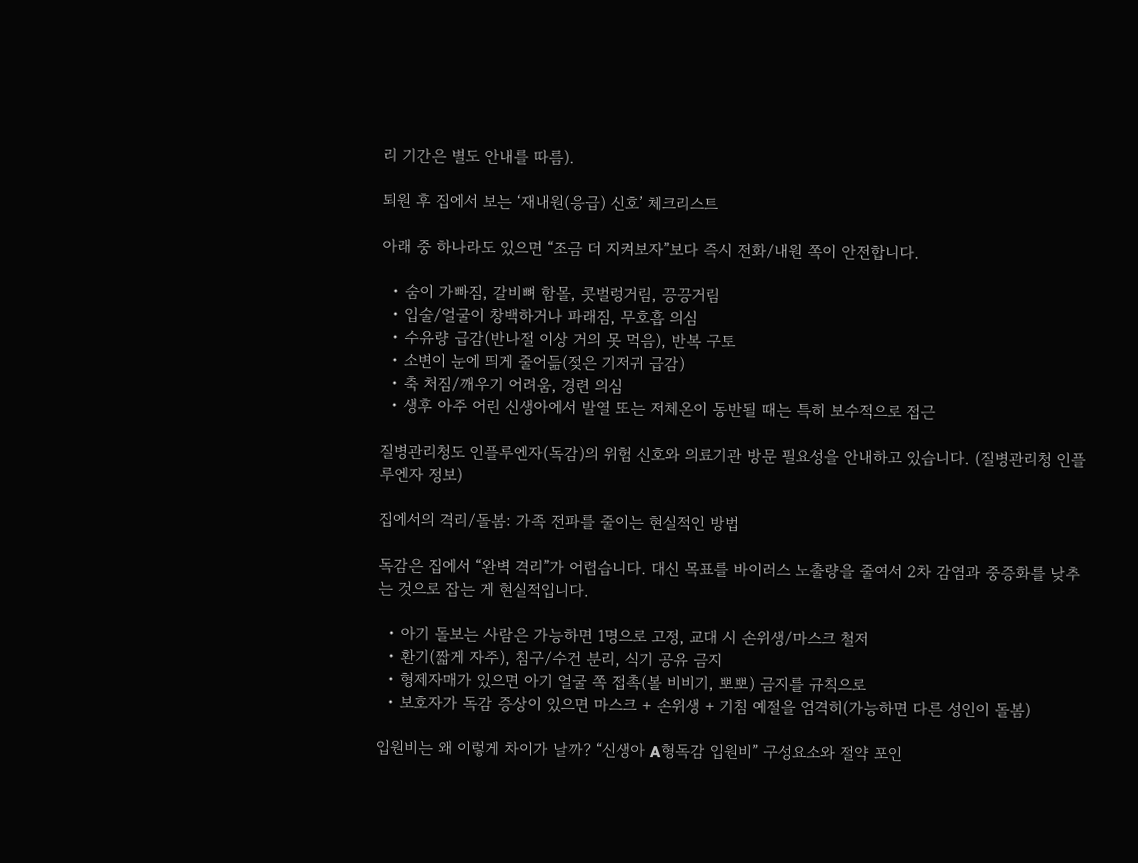리 기간은 별도 안내를 따름).

퇴원 후 집에서 보는 ‘재내원(응급) 신호’ 체크리스트

아래 중 하나라도 있으면 “조금 더 지켜보자”보다 즉시 전화/내원 쪽이 안전합니다.

  • 숨이 가빠짐, 갈비뼈 함몰, 콧벌렁거림, 끙끙거림
  • 입술/얼굴이 창백하거나 파래짐, 무호흡 의심
  • 수유량 급감(반나절 이상 거의 못 먹음), 반복 구토
  • 소변이 눈에 띄게 줄어듦(젖은 기저귀 급감)
  • 축 처짐/깨우기 어려움, 경련 의심
  • 생후 아주 어린 신생아에서 발열 또는 저체온이 동반될 때는 특히 보수적으로 접근

질병관리청도 인플루엔자(독감)의 위험 신호와 의료기관 방문 필요성을 안내하고 있습니다. (질병관리청 인플루엔자 정보)

집에서의 격리/돌봄: 가족 전파를 줄이는 현실적인 방법

독감은 집에서 “완벽 격리”가 어렵습니다. 대신 목표를 바이러스 노출량을 줄여서 2차 감염과 중증화를 낮추는 것으로 잡는 게 현실적입니다.

  • 아기 돌보는 사람은 가능하면 1명으로 고정, 교대 시 손위생/마스크 철저
  • 환기(짧게 자주), 침구/수건 분리, 식기 공유 금지
  • 형제자매가 있으면 아기 얼굴 쪽 접촉(볼 비비기, 뽀뽀) 금지를 규칙으로
  • 보호자가 독감 증상이 있으면 마스크 + 손위생 + 기침 예절을 엄격히(가능하면 다른 성인이 돌봄)

입원비는 왜 이렇게 차이가 날까? “신생아 A형독감 입원비” 구성요소와 절약 포인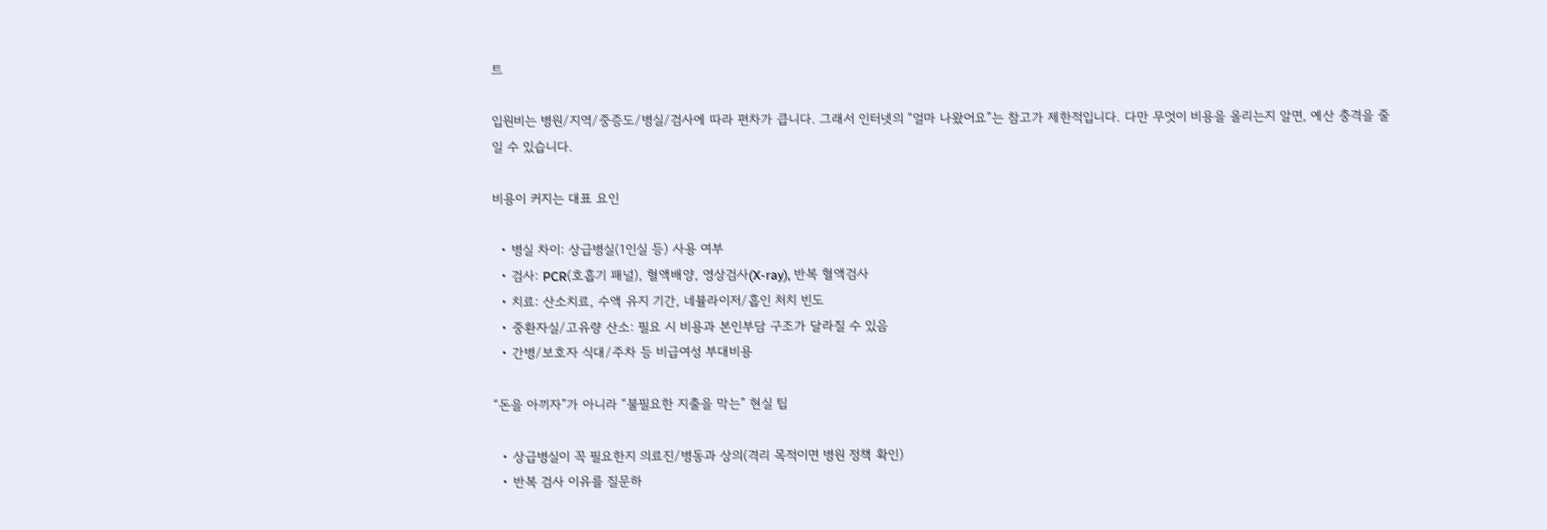트

입원비는 병원/지역/중증도/병실/검사에 따라 편차가 큽니다. 그래서 인터넷의 “얼마 나왔어요”는 참고가 제한적입니다. 다만 무엇이 비용을 올리는지 알면, 예산 충격을 줄일 수 있습니다.

비용이 커지는 대표 요인

  • 병실 차이: 상급병실(1인실 등) 사용 여부
  • 검사: PCR(호흡기 패널), 혈액배양, 영상검사(X-ray), 반복 혈액검사
  • 치료: 산소치료, 수액 유지 기간, 네뷸라이저/흡인 처치 빈도
  • 중환자실/고유량 산소: 필요 시 비용과 본인부담 구조가 달라질 수 있음
  • 간병/보호자 식대/주차 등 비급여성 부대비용

“돈을 아끼자”가 아니라 “불필요한 지출을 막는” 현실 팁

  • 상급병실이 꼭 필요한지 의료진/병동과 상의(격리 목적이면 병원 정책 확인)
  • 반복 검사 이유를 질문하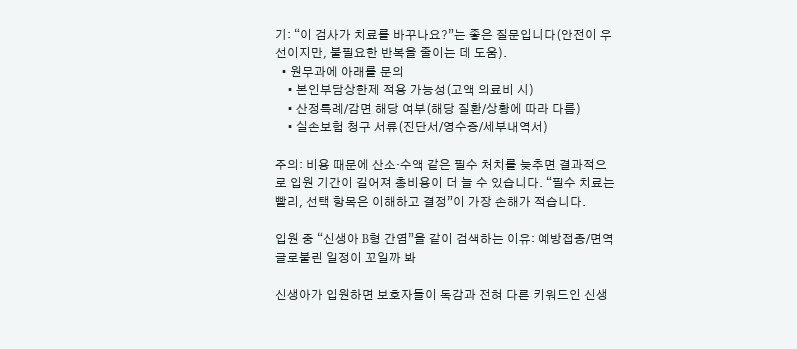기: “이 검사가 치료를 바꾸나요?”는 좋은 질문입니다(안전이 우선이지만, 불필요한 반복을 줄이는 데 도움).
  • 원무과에 아래를 문의
    • 본인부담상한제 적용 가능성(고액 의료비 시)
    • 산정특례/감면 해당 여부(해당 질환/상황에 따라 다름)
    • 실손보험 청구 서류(진단서/영수증/세부내역서)

주의: 비용 때문에 산소·수액 같은 필수 처치를 늦추면 결과적으로 입원 기간이 길어져 총비용이 더 늘 수 있습니다. “필수 치료는 빨리, 선택 항목은 이해하고 결정”이 가장 손해가 적습니다.

입원 중 “신생아 B형 간염”을 같이 검색하는 이유: 예방접종/면역글로불린 일정이 꼬일까 봐

신생아가 입원하면 보호자들이 독감과 전혀 다른 키워드인 신생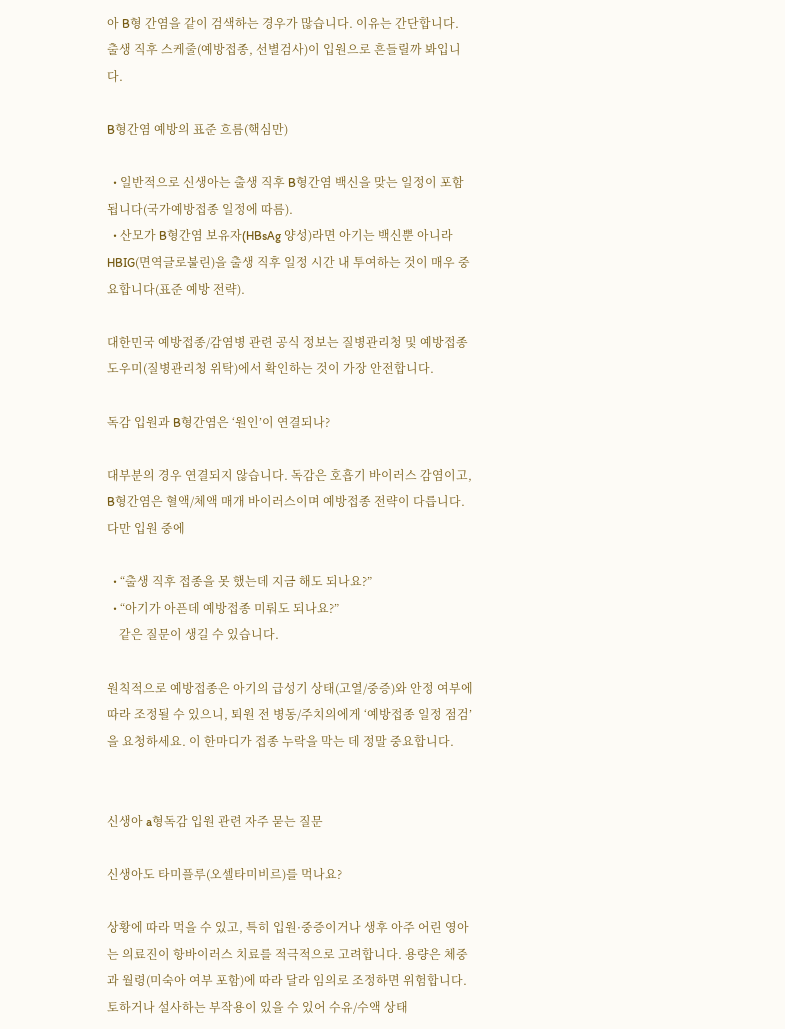아 B형 간염을 같이 검색하는 경우가 많습니다. 이유는 간단합니다. 출생 직후 스케줄(예방접종, 선별검사)이 입원으로 흔들릴까 봐입니다.

B형간염 예방의 표준 흐름(핵심만)

  • 일반적으로 신생아는 출생 직후 B형간염 백신을 맞는 일정이 포함됩니다(국가예방접종 일정에 따름).
  • 산모가 B형간염 보유자(HBsAg 양성)라면 아기는 백신뿐 아니라 HBIG(면역글로불린)을 출생 직후 일정 시간 내 투여하는 것이 매우 중요합니다(표준 예방 전략).

대한민국 예방접종/감염병 관련 공식 정보는 질병관리청 및 예방접종도우미(질병관리청 위탁)에서 확인하는 것이 가장 안전합니다.

독감 입원과 B형간염은 ‘원인’이 연결되나?

대부분의 경우 연결되지 않습니다. 독감은 호흡기 바이러스 감염이고, B형간염은 혈액/체액 매개 바이러스이며 예방접종 전략이 다릅니다. 다만 입원 중에

  • “출생 직후 접종을 못 했는데 지금 해도 되나요?”
  • “아기가 아픈데 예방접종 미뤄도 되나요?”
    같은 질문이 생길 수 있습니다.

원칙적으로 예방접종은 아기의 급성기 상태(고열/중증)와 안정 여부에 따라 조정될 수 있으니, 퇴원 전 병동/주치의에게 ‘예방접종 일정 점검’을 요청하세요. 이 한마디가 접종 누락을 막는 데 정말 중요합니다.


신생아 a형독감 입원 관련 자주 묻는 질문

신생아도 타미플루(오셀타미비르)를 먹나요?

상황에 따라 먹을 수 있고, 특히 입원·중증이거나 생후 아주 어린 영아는 의료진이 항바이러스 치료를 적극적으로 고려합니다. 용량은 체중과 월령(미숙아 여부 포함)에 따라 달라 임의로 조정하면 위험합니다. 토하거나 설사하는 부작용이 있을 수 있어 수유/수액 상태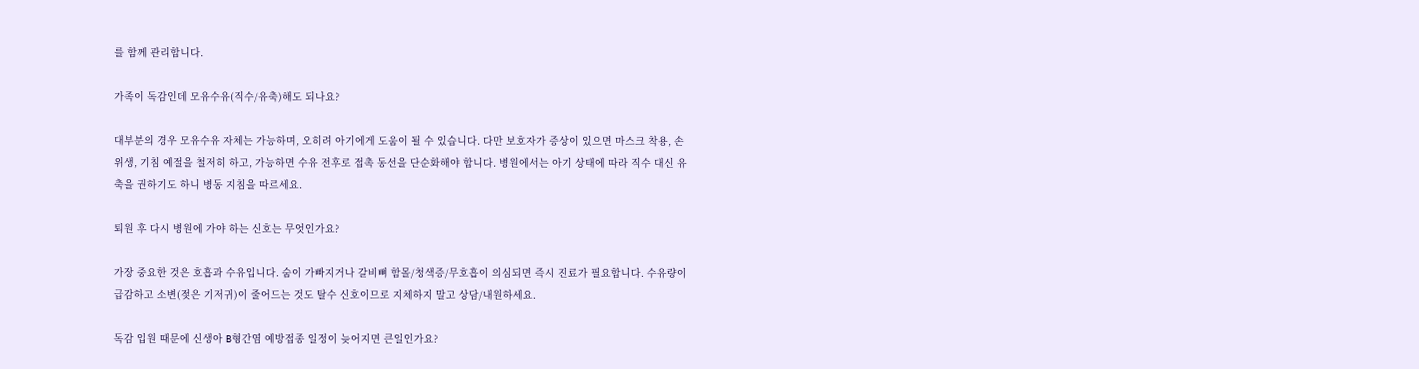를 함께 관리합니다.

가족이 독감인데 모유수유(직수/유축)해도 되나요?

대부분의 경우 모유수유 자체는 가능하며, 오히려 아기에게 도움이 될 수 있습니다. 다만 보호자가 증상이 있으면 마스크 착용, 손위생, 기침 예절을 철저히 하고, 가능하면 수유 전후로 접촉 동선을 단순화해야 합니다. 병원에서는 아기 상태에 따라 직수 대신 유축을 권하기도 하니 병동 지침을 따르세요.

퇴원 후 다시 병원에 가야 하는 신호는 무엇인가요?

가장 중요한 것은 호흡과 수유입니다. 숨이 가빠지거나 갈비뼈 함몰/청색증/무호흡이 의심되면 즉시 진료가 필요합니다. 수유량이 급감하고 소변(젖은 기저귀)이 줄어드는 것도 탈수 신호이므로 지체하지 말고 상담/내원하세요.

독감 입원 때문에 신생아 B형간염 예방접종 일정이 늦어지면 큰일인가요?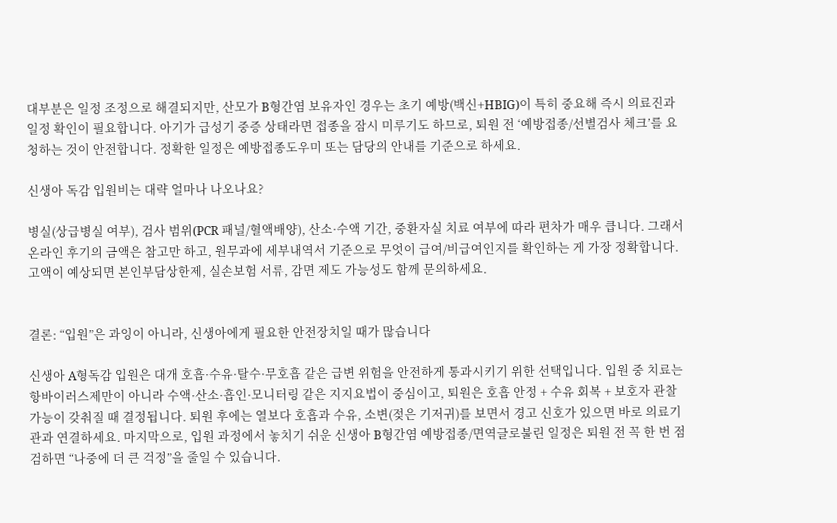대부분은 일정 조정으로 해결되지만, 산모가 B형간염 보유자인 경우는 초기 예방(백신+HBIG)이 특히 중요해 즉시 의료진과 일정 확인이 필요합니다. 아기가 급성기 중증 상태라면 접종을 잠시 미루기도 하므로, 퇴원 전 ‘예방접종/선별검사 체크’를 요청하는 것이 안전합니다. 정확한 일정은 예방접종도우미 또는 담당의 안내를 기준으로 하세요.

신생아 독감 입원비는 대략 얼마나 나오나요?

병실(상급병실 여부), 검사 범위(PCR 패널/혈액배양), 산소·수액 기간, 중환자실 치료 여부에 따라 편차가 매우 큽니다. 그래서 온라인 후기의 금액은 참고만 하고, 원무과에 세부내역서 기준으로 무엇이 급여/비급여인지를 확인하는 게 가장 정확합니다. 고액이 예상되면 본인부담상한제, 실손보험 서류, 감면 제도 가능성도 함께 문의하세요.


결론: “입원”은 과잉이 아니라, 신생아에게 필요한 안전장치일 때가 많습니다

신생아 A형독감 입원은 대개 호흡·수유·탈수·무호흡 같은 급변 위험을 안전하게 통과시키기 위한 선택입니다. 입원 중 치료는 항바이러스제만이 아니라 수액·산소·흡인·모니터링 같은 지지요법이 중심이고, 퇴원은 호흡 안정 + 수유 회복 + 보호자 관찰 가능이 갖춰질 때 결정됩니다. 퇴원 후에는 열보다 호흡과 수유, 소변(젖은 기저귀)를 보면서 경고 신호가 있으면 바로 의료기관과 연결하세요. 마지막으로, 입원 과정에서 놓치기 쉬운 신생아 B형간염 예방접종/면역글로불린 일정은 퇴원 전 꼭 한 번 점검하면 “나중에 더 큰 걱정”을 줄일 수 있습니다.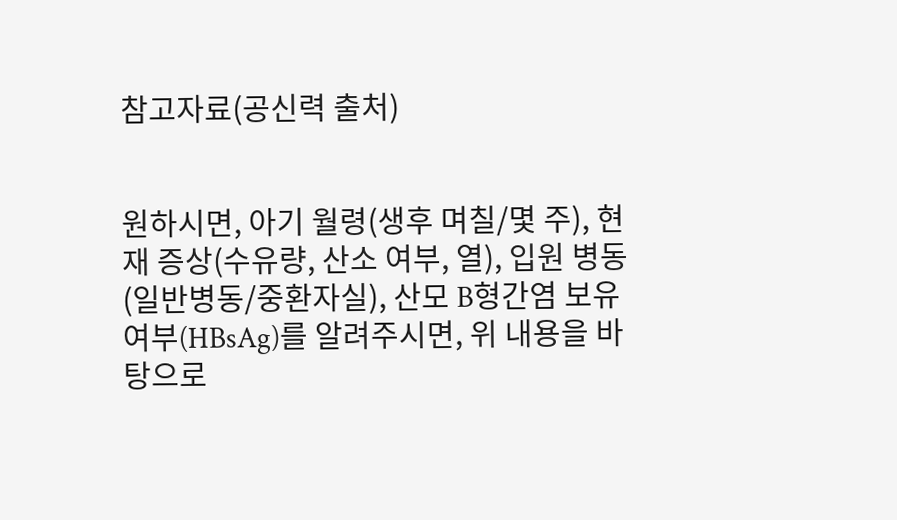참고자료(공신력 출처)


원하시면, 아기 월령(생후 며칠/몇 주), 현재 증상(수유량, 산소 여부, 열), 입원 병동(일반병동/중환자실), 산모 B형간염 보유 여부(HBsAg)를 알려주시면, 위 내용을 바탕으로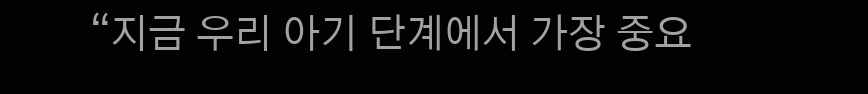“지금 우리 아기 단계에서 가장 중요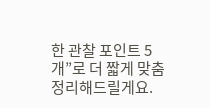한 관찰 포인트 5개”로 더 짧게 맞춤 정리해드릴게요.